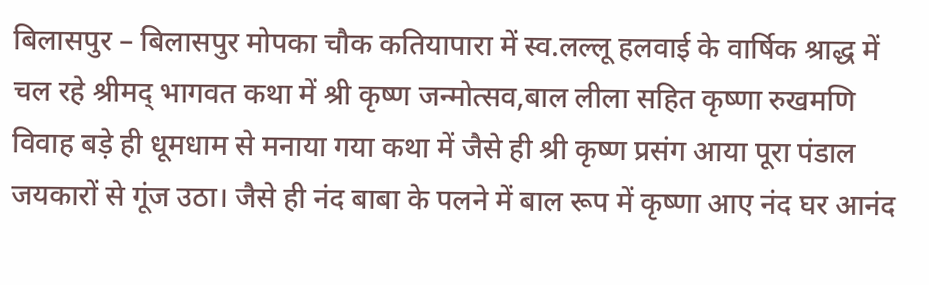बिलासपुर – बिलासपुर मोपका चौक कतियापारा में स्व.लल्लू हलवाई के वार्षिक श्राद्ध में चल रहे श्रीमद् भागवत कथा में श्री कृष्ण जन्मोत्सव,बाल लीला सहित कृष्णा रुखमणि विवाह बड़े ही धूमधाम से मनाया गया कथा में जैसे ही श्री कृष्ण प्रसंग आया पूरा पंडाल जयकारों से गूंज उठा। जैसे ही नंद बाबा के पलने में बाल रूप में कृष्णा आए नंद घर आनंद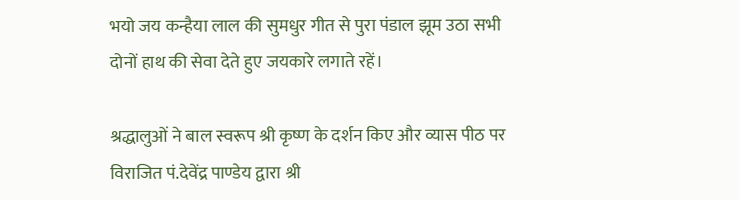भयो जय कन्हैया लाल की सुमधुर गीत से पुरा पंडाल झूम उठा सभी दोनों हाथ की सेवा देते हुए जयकारे लगाते रहें।

श्रद्धालुओं ने बाल स्वरूप श्री कृष्ण के दर्शन किए और व्यास पीठ पर विराजित पं.देवेंद्र पाण्डेय द्वारा श्री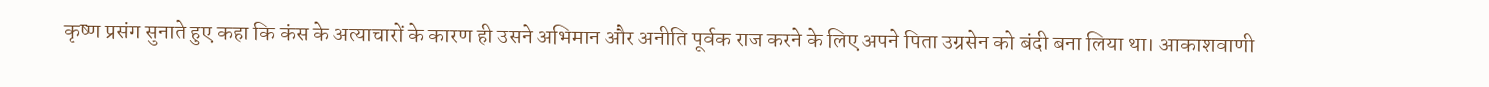कृष्ण प्रसंग सुनाते हुए कहा कि कंस के अत्याचारों के कारण ही उसने अभिमान और अनीति पूर्वक राज करने के लिए अपने पिता उग्रसेन को बंदी बना लिया था। आकाशवाणी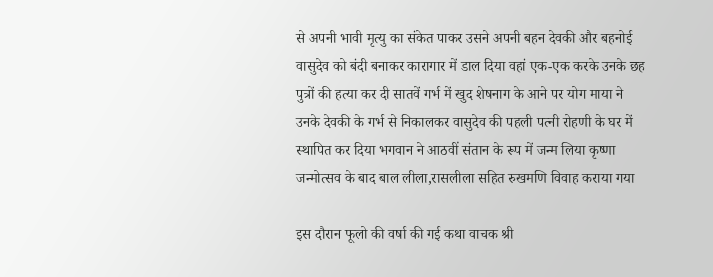से अपनी भावी मृत्यु का संकेत पाकर उसने अपनी बहन देवकी और बहनोई वासुदेव को बंदी बनाकर कारागार में डाल दिया वहां एक-एक करके उनके छह पुत्रों की हत्या कर दी सातवें गर्भ में खुद शेषनाग के आने पर योग माया ने उनके देवकी के गर्भ से निकालकर वासुदेव की पहली पत्नी रोहणी के घर में स्थापित कर दिया भगवान ने आठवीं संतान के रूप में जन्म लिया कृष्णा जन्मोत्सव के बाद बाल लीला,रासलीला सहित रुखमणि विवाह कराया गया

इस दौरान फूलो की वर्षा की गई कथा वाचक श्री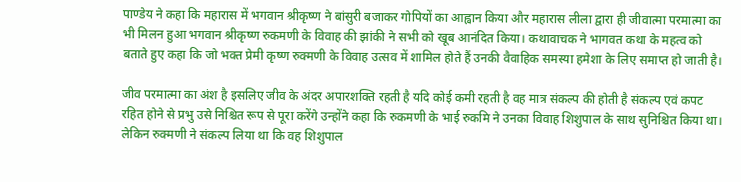पाण्डेय ने कहा कि महारास में भगवान श्रीकृष्ण ने बांसुरी बजाकर गोपियों का आह्वान किया और महारास लीला द्वारा ही जीवात्मा परमात्मा का भी मिलन हुआ भगवान श्रीकृष्ण रुकमणी के विवाह की झांकी ने सभी को खूब आनंदित किया। कथावाचक ने भागवत कथा के महत्व को बताते हुए कहा कि जो भक्त प्रेमी कृष्ण रुक्मणी के विवाह उत्सव में शामिल होते हैं उनकी वैवाहिक समस्या हमेशा के लिए समाप्त हो जाती है।

जीव परमात्मा का अंश है इसलिए जीव के अंदर अपारशक्ति रहती है यदि कोई कमी रहती है वह मात्र संकल्प की होती है संकल्प एवं कपट रहित होने से प्रभु उसे निश्चित रूप से पूरा करेंगे उन्होंने कहा कि रुकमणी के भाई रुकमि ने उनका विवाह शिशुपाल के साथ सुनिश्चित किया था। लेकिन रुक्मणी ने संकल्प लिया था कि वह शिशुपाल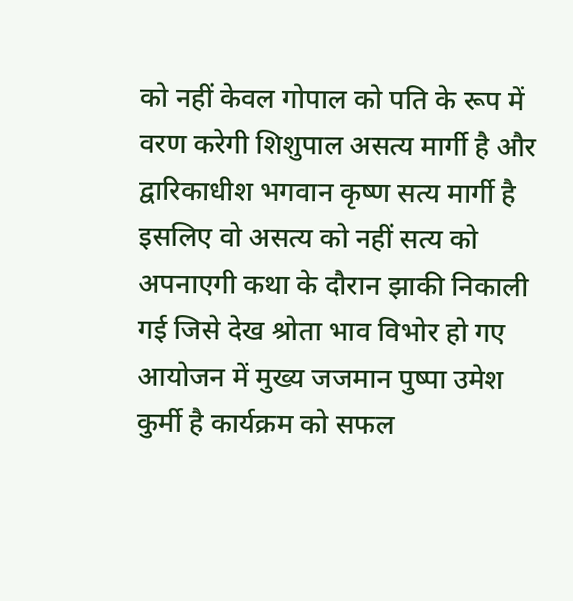को नहीं केवल गोपाल को पति के रूप में वरण करेगी शिशुपाल असत्य मार्गी है और द्वारिकाधीश भगवान कृष्ण सत्य मार्गी है इसलिए वो असत्य को नहीं सत्य को अपनाएगी कथा के दौरान झाकी निकाली गई जिसे देख श्रोता भाव विभोर हो गए आयोजन में मुख्य जजमान पुष्पा उमेश कुर्मी है कार्यक्रम को सफल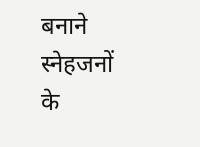बनाने स्नेहजनों के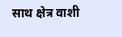साथ क्षेत्र वाशी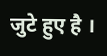जुटे हुए है ।